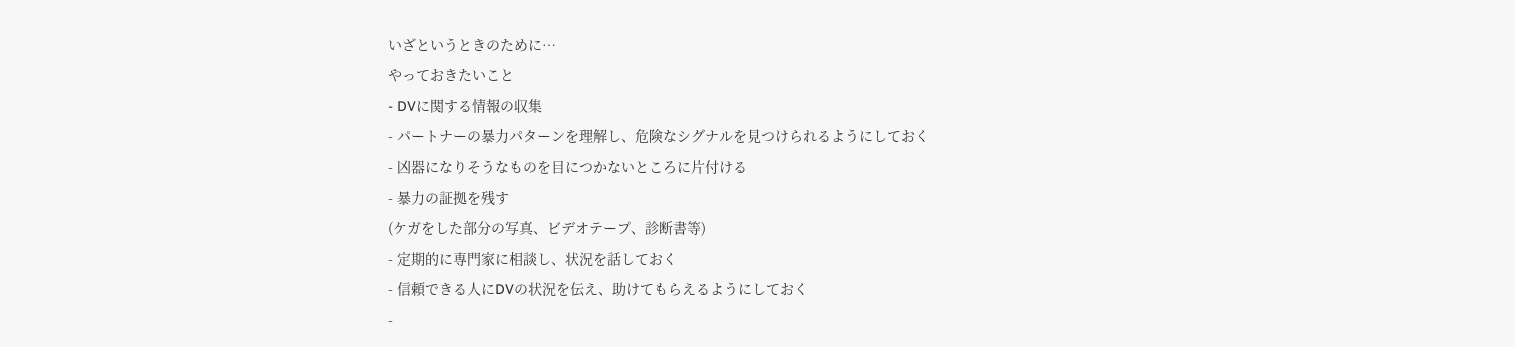いざというときのために…
やっておきたいこと
- DVに関する情報の収集
- パートナーの暴力パターンを理解し、危険なシグナルを見つけられるようにしておく
- 凶器になりそうなものを目につかないところに片付ける
- 暴力の証拠を残す
(ケガをした部分の写真、ビデオテープ、診断書等)
- 定期的に専門家に相談し、状況を話しておく
- 信頼できる人にDVの状況を伝え、助けてもらえるようにしておく
-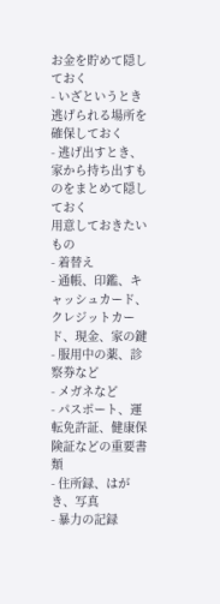お金を貯めて隠しておく
- いざというとき逃げられる場所を確保しておく
- 逃げ出すとき、家から持ち出すものをまとめて隠しておく
用意しておきたいもの
- 着替え
- 通帳、印鑑、キャッシュカード、クレジットカード、現金、家の鍵
- 服用中の薬、診察券など
- メガネなど
- パスポート、運転免許証、健康保険証などの重要書類
- 住所録、はがき、写真
- 暴力の記録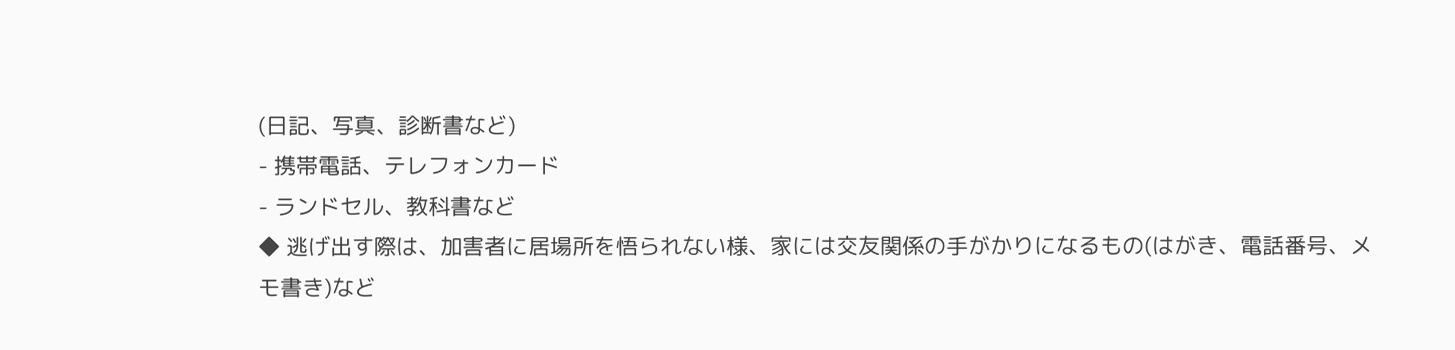(日記、写真、診断書など)
- 携帯電話、テレフォンカード
- ランドセル、教科書など
◆ 逃げ出す際は、加害者に居場所を悟られない様、家には交友関係の手がかりになるもの(はがき、電話番号、メモ書き)など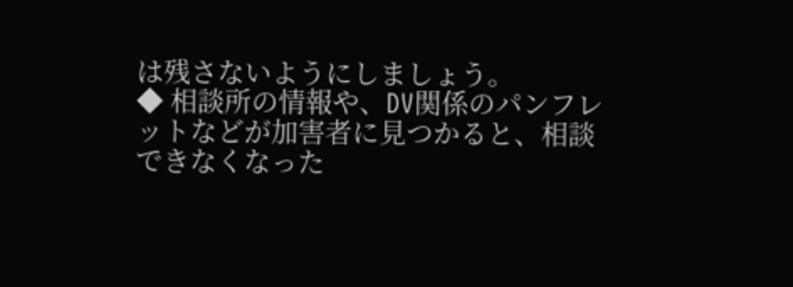は残さないようにしましょう。
◆ 相談所の情報や、DV関係のパンフレットなどが加害者に見つかると、相談できなくなった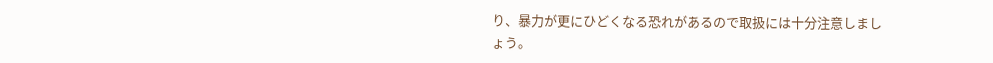り、暴力が更にひどくなる恐れがあるので取扱には十分注意しましょう。